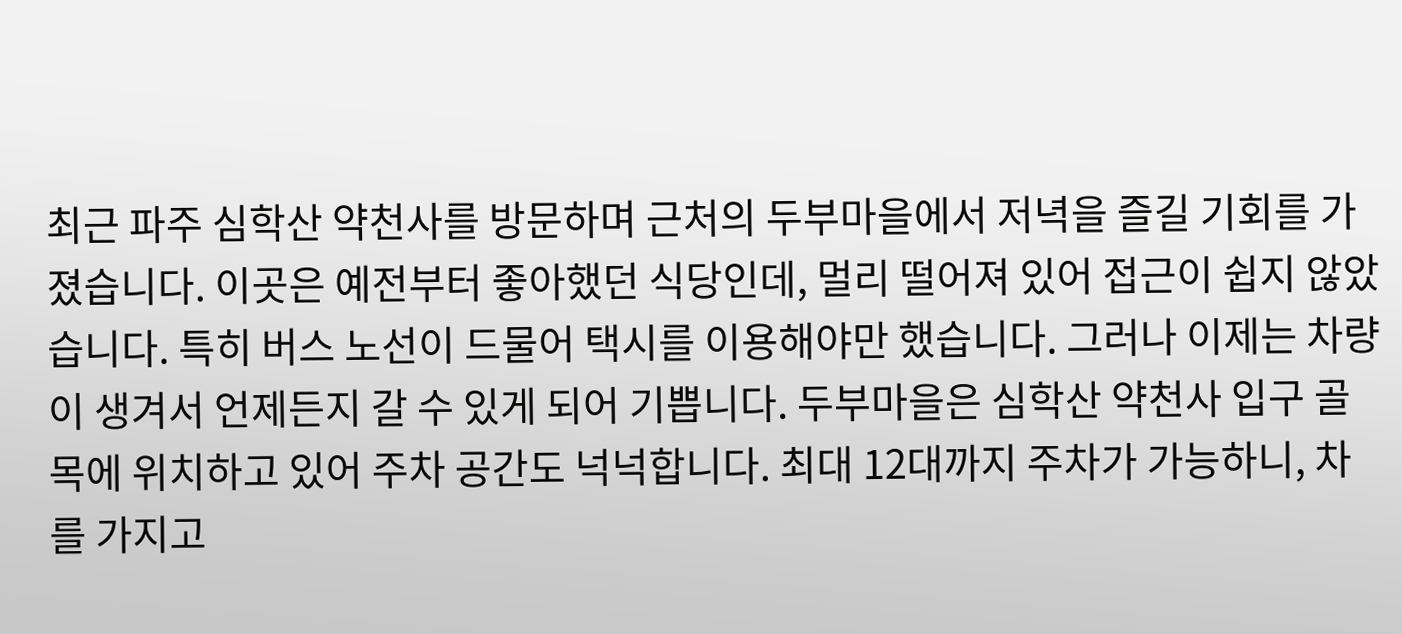최근 파주 심학산 약천사를 방문하며 근처의 두부마을에서 저녁을 즐길 기회를 가졌습니다. 이곳은 예전부터 좋아했던 식당인데, 멀리 떨어져 있어 접근이 쉽지 않았습니다. 특히 버스 노선이 드물어 택시를 이용해야만 했습니다. 그러나 이제는 차량이 생겨서 언제든지 갈 수 있게 되어 기쁩니다. 두부마을은 심학산 약천사 입구 골목에 위치하고 있어 주차 공간도 넉넉합니다. 최대 12대까지 주차가 가능하니, 차를 가지고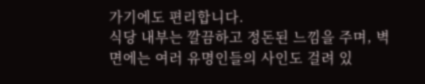가기에도 편리합니다.
식당 내부는 깔끔하고 정돈된 느낌을 주며, 벽면에는 여러 유명인들의 사인도 걸려 있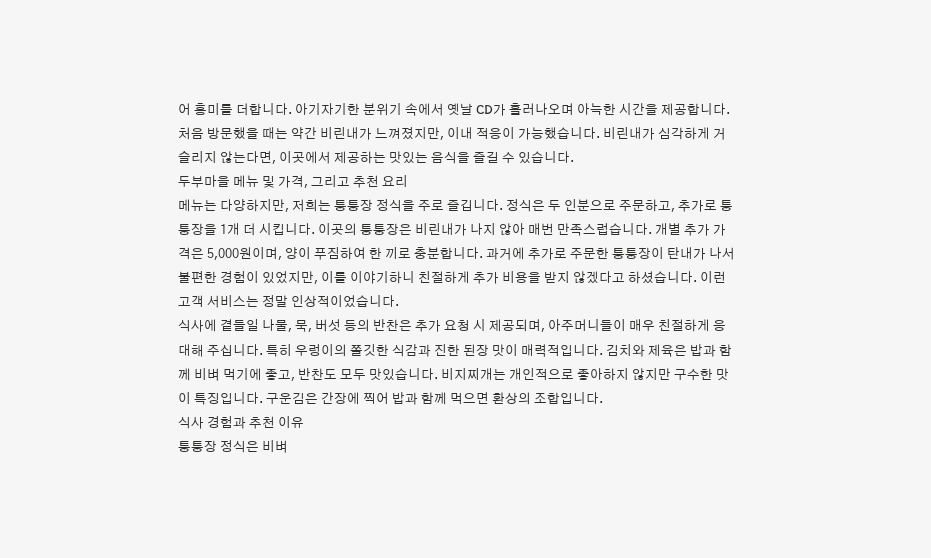어 흥미를 더합니다. 아기자기한 분위기 속에서 옛날 CD가 흘러나오며 아늑한 시간을 제공합니다. 처음 방문했을 때는 약간 비린내가 느껴졌지만, 이내 적응이 가능했습니다. 비린내가 심각하게 거슬리지 않는다면, 이곳에서 제공하는 맛있는 음식을 즐길 수 있습니다.
두부마을 메뉴 및 가격, 그리고 추천 요리
메뉴는 다양하지만, 저희는 퉁퉁장 정식을 주로 즐깁니다. 정식은 두 인분으로 주문하고, 추가로 퉁퉁장을 1개 더 시킵니다. 이곳의 퉁퉁장은 비린내가 나지 않아 매번 만족스럽습니다. 개별 추가 가격은 5,000원이며, 양이 푸짐하여 한 끼로 충분합니다. 과거에 추가로 주문한 퉁퉁장이 탄내가 나서 불편한 경험이 있었지만, 이를 이야기하니 친절하게 추가 비용을 받지 않겠다고 하셨습니다. 이런 고객 서비스는 정말 인상적이었습니다.
식사에 곁들일 나물, 묵, 버섯 등의 반찬은 추가 요청 시 제공되며, 아주머니들이 매우 친절하게 응대해 주십니다. 특히 우렁이의 쫄깃한 식감과 진한 된장 맛이 매력적입니다. 김치와 제육은 밥과 함께 비벼 먹기에 좋고, 반찬도 모두 맛있습니다. 비지찌개는 개인적으로 좋아하지 않지만 구수한 맛이 특징입니다. 구운김은 간장에 찍어 밥과 함께 먹으면 환상의 조합입니다.
식사 경험과 추천 이유
퉁퉁장 정식은 비벼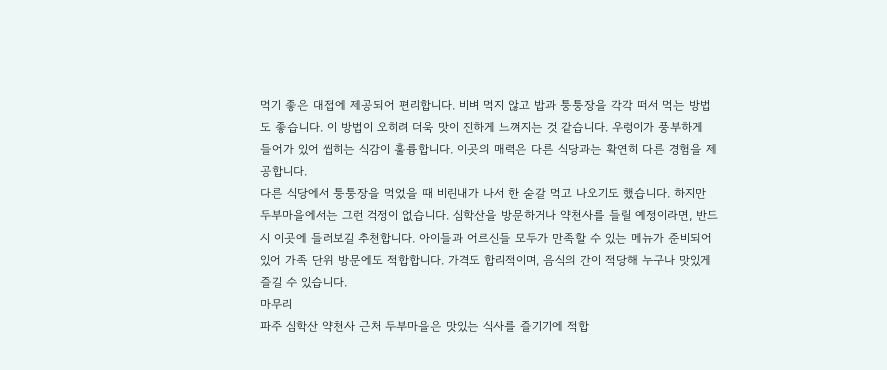먹기 좋은 대접에 제공되어 편리합니다. 비벼 먹지 않고 밥과 퉁퉁장을 각각 떠서 먹는 방법도 좋습니다. 이 방법이 오히려 더욱 맛이 진하게 느껴지는 것 같습니다. 우렁이가 풍부하게 들어가 있어 씹히는 식감이 훌륭합니다. 이곳의 매력은 다른 식당과는 확연히 다른 경험을 제공합니다.
다른 식당에서 퉁퉁장을 먹었을 때 비린내가 나서 한 숟갈 먹고 나오기도 했습니다. 하지만 두부마을에서는 그런 걱정이 없습니다. 심학산을 방문하거나 약천사를 들릴 예정이라면, 반드시 이곳에 들러보길 추천합니다. 아이들과 어르신들 모두가 만족할 수 있는 메뉴가 준비되어 있어 가족 단위 방문에도 적합합니다. 가격도 합리적이며, 음식의 간이 적당해 누구나 맛있게 즐길 수 있습니다.
마무리
파주 심학산 약천사 근처 두부마을은 맛있는 식사를 즐기기에 적합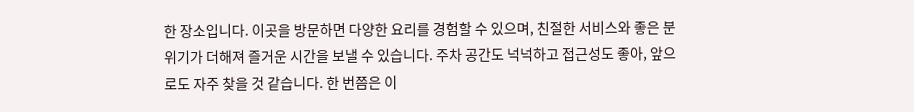한 장소입니다. 이곳을 방문하면 다양한 요리를 경험할 수 있으며, 친절한 서비스와 좋은 분위기가 더해져 즐거운 시간을 보낼 수 있습니다. 주차 공간도 넉넉하고 접근성도 좋아, 앞으로도 자주 찾을 것 같습니다. 한 번쯤은 이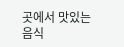곳에서 맛있는 음식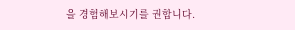을 경험해보시기를 권합니다.